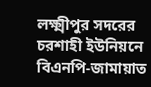লক্ষ্মীপুর সদরের চরশাহী ইউনিয়নে বিএনপি-জামায়াত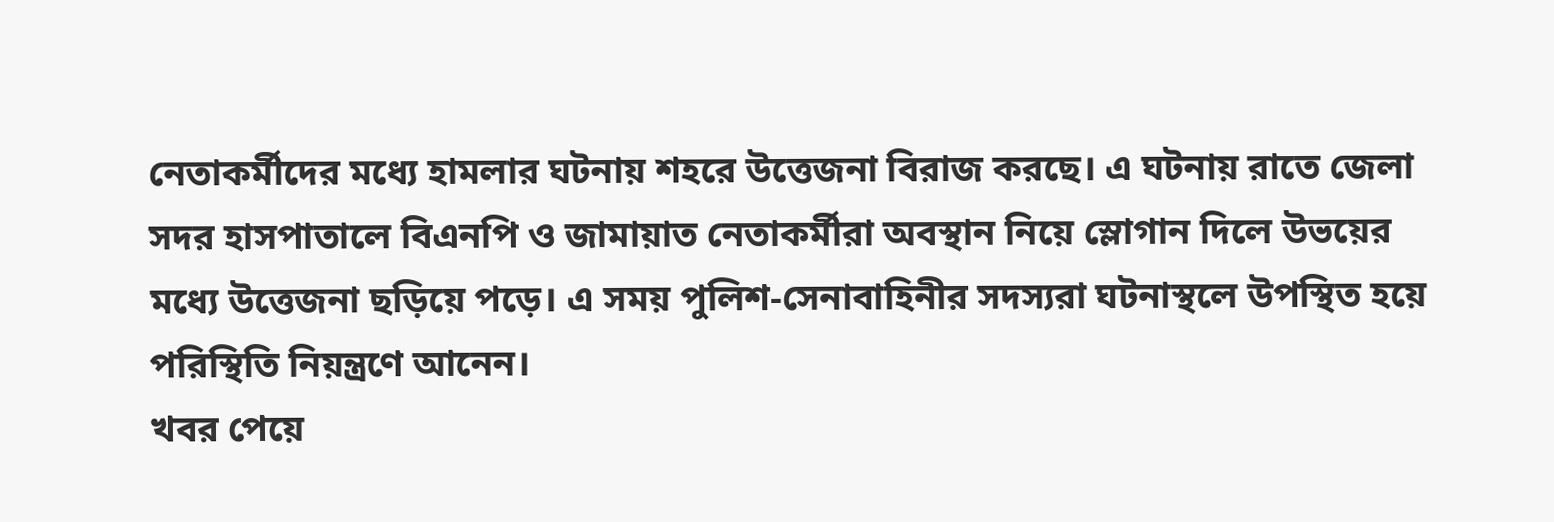নেতাকর্মীদের মধ্যে হামলার ঘটনায় শহরে উত্তেজনা বিরাজ করছে। এ ঘটনায় রাতে জেলা সদর হাসপাতালে বিএনপি ও জামায়াত নেতাকর্মীরা অবস্থান নিয়ে স্লোগান দিলে উভয়ের মধ্যে উত্তেজনা ছড়িয়ে পড়ে। এ সময় পুলিশ-সেনাবাহিনীর সদস্যরা ঘটনাস্থলে উপস্থিত হয়ে পরিস্থিতি নিয়ন্ত্রণে আনেন।
খবর পেয়ে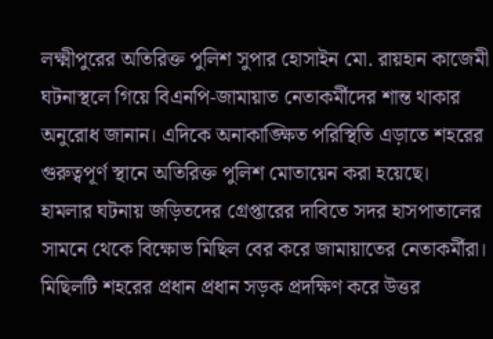লক্ষ্মীপুরের অতিরিক্ত পুলিশ সুপার হোসাইন মো. রায়হান কাজেমী ঘটনাস্থলে গিয়ে বিএনপি-জামায়াত নেতাকর্মীদের শান্ত থাকার অনুরোধ জানান। এদিকে অনাকাঙ্ক্ষিত পরিস্থিতি এড়াতে শহরের গুরুত্বপূর্ণ স্থানে অতিরিক্ত পুলিশ মোতায়েন করা হয়েছে।
হামলার ঘটনায় জড়িতদের গ্রেপ্তারের দাবিতে সদর হাসপাতালের সামনে থেকে বিক্ষোভ মিছিল বের করে জামায়াতের নেতাকর্মীরা। মিছিলটি শহরের প্রধান প্রধান সড়ক প্রদক্ষিণ করে উত্তর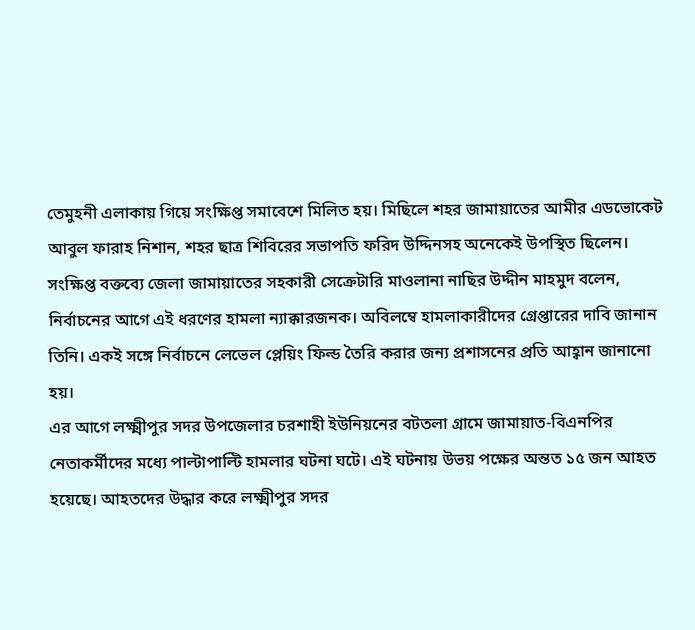তেমুহনী এলাকায় গিয়ে সংক্ষিপ্ত সমাবেশে মিলিত হয়। মিছিলে শহর জামায়াতের আমীর এডভোকেট আবুল ফারাহ নিশান, শহর ছাত্র শিবিরের সভাপতি ফরিদ উদ্দিনসহ অনেকেই উপস্থিত ছিলেন।
সংক্ষিপ্ত বক্তব্যে জেলা জামায়াতের সহকারী সেক্রেটারি মাওলানা নাছির উদ্দীন মাহমুদ বলেন, নির্বাচনের আগে এই ধরণের হামলা ন্যাক্কারজনক। অবিলম্বে হামলাকারীদের গ্রেপ্তারের দাবি জানান তিনি। একই সঙ্গে নির্বাচনে লেভেল প্লেয়িং ফিল্ড তৈরি করার জন্য প্রশাসনের প্রতি আহ্বান জানানো হয়।
এর আগে লক্ষ্মীপুর সদর উপজেলার চরশাহী ইউনিয়নের বটতলা গ্রামে জামায়াত-বিএনপির নেতাকর্মীদের মধ্যে পাল্টাপাল্টি হামলার ঘটনা ঘটে। এই ঘটনায় উভয় পক্ষের অন্তত ১৫ জন আহত হয়েছে। আহতদের উদ্ধার করে লক্ষ্মীপুর সদর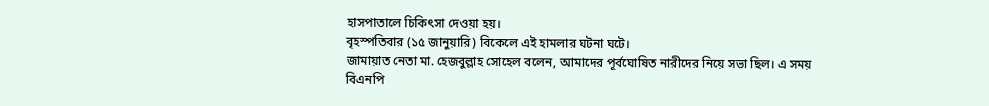হাসপাতালে চিকিৎসা দেওয়া হয়।
বৃহস্পতিবার (১৫ জানুয়ারি) বিকেলে এই হামলার ঘটনা ঘটে।
জামায়াত নেতা মা. হেজবুল্লাহ সোহেল বলেন, আমাদের পূর্বঘোষিত নারীদের নিয়ে সভা ছিল। এ সময় বিএনপি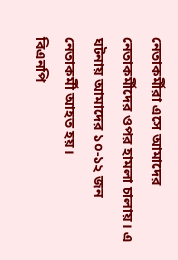নেতাকর্মীরা এসে আমাদের নেতাকর্মীদের ওপর হামলা চালায়। এ ঘটনায় আমাদের ১০-১২ জন নেতাকর্মী আহত হয়।
বিএনপি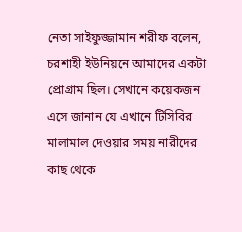নেতা সাইফুজ্জামান শরীফ বলেন, চরশাহী ইউনিয়নে আমাদের একটা প্রোগ্রাম ছিল। সেখানে কয়েকজন এসে জানান যে এখানে টিসিবির মালামাল দেওয়ার সময় নারীদের কাছ থেকে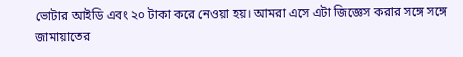ভোটার আইডি এবং ২০ টাকা করে নেওয়া হয়। আমরা এসে এটা জিজ্ঞেস করার সঙ্গে সঙ্গে জামায়াতের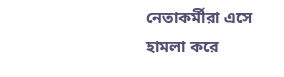নেতাকর্মীরা এসে হামলা করে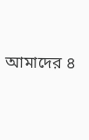আমাদের ৪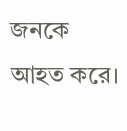জনকে আহত করে।